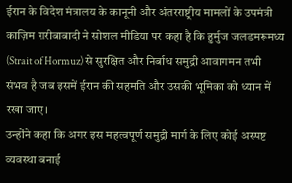ईरान के विदेश मंत्रालय के कानूनी और अंतरराष्ट्रीय मामलों के उपमंत्री काज़िम ग़रीबाबादी ने सोशल मीडिया पर कहा है कि हुर्मुज जलडमरूमध्य (Strait of Hormuz) से सुरक्षित और निर्बाध समुद्री आवागमन तभी संभव है जब इसमें ईरान की सहमति और उसकी भूमिका को ध्यान में रखा जाए।
उन्होंने कहा कि अगर इस महत्वपूर्ण समुद्री मार्ग के लिए कोई अस्पष्ट व्यवस्था बनाई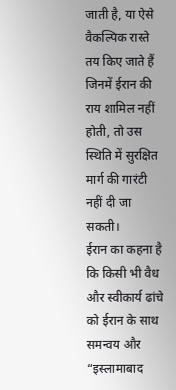जाती है, या ऐसे वैकल्पिक रास्ते तय किए जाते हैं जिनमें ईरान की राय शामिल नहीं होती, तो उस स्थिति में सुरक्षित मार्ग की गारंटी नहीं दी जा सकती।
ईरान का कहना है कि किसी भी वैध और स्वीकार्य ढांचे को ईरान के साथ समन्वय और “इस्लामाबाद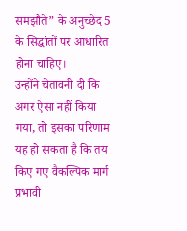समझौते” के अनुच्छेद 5 के सिद्धांतों पर आधारित होना चाहिए।
उन्होंने चेतावनी दी कि अगर ऐसा नहीं किया गया, तो इसका परिणाम यह हो सकता है कि तय किए गए वैकल्पिक मार्ग प्रभावी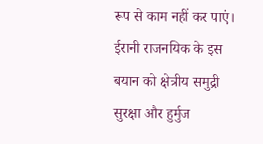रूप से काम नहीं कर पाएं।
ईरानी राजनयिक के इस बयान को क्षेत्रीय समुद्री सुरक्षा और हुर्मुज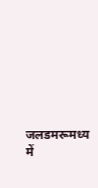जलडमरूमध्य में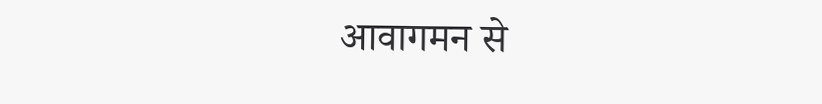आवागमन से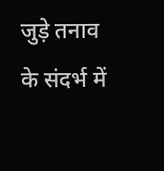जुड़े तनाव के संदर्भ में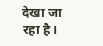देखा जा रहा है।